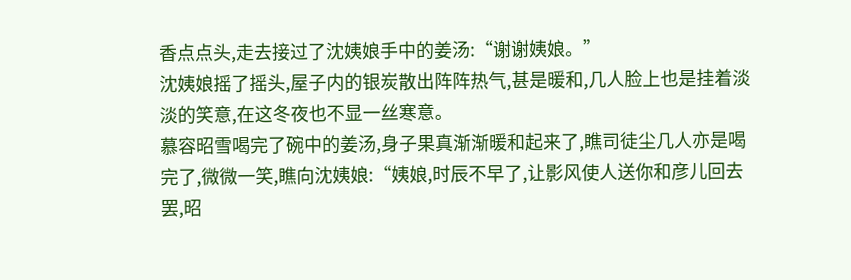香点点头,走去接过了沈姨娘手中的姜汤:“谢谢姨娘。”
沈姨娘摇了摇头,屋子内的银炭散出阵阵热气,甚是暖和,几人脸上也是挂着淡淡的笑意,在这冬夜也不显一丝寒意。
慕容昭雪喝完了碗中的姜汤,身子果真渐渐暖和起来了,瞧司徒尘几人亦是喝完了,微微一笑,瞧向沈姨娘:“姨娘,时辰不早了,让影风使人送你和彦儿回去罢,昭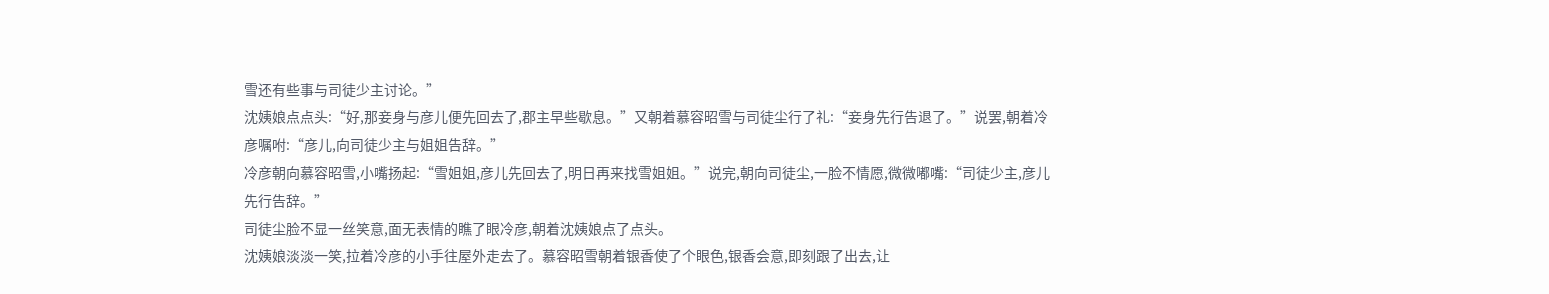雪还有些事与司徒少主讨论。”
沈姨娘点点头:“好,那妾身与彦儿便先回去了,郡主早些歇息。”又朝着慕容昭雪与司徒尘行了礼:“妾身先行告退了。”说罢,朝着冷彦嘱咐:“彦儿,向司徒少主与姐姐告辞。”
冷彦朝向慕容昭雪,小嘴扬起:“雪姐姐,彦儿先回去了,明日再来找雪姐姐。”说完,朝向司徒尘,一脸不情愿,微微嘟嘴:“司徒少主,彦儿先行告辞。”
司徒尘脸不显一丝笑意,面无表情的瞧了眼冷彦,朝着沈姨娘点了点头。
沈姨娘淡淡一笑,拉着冷彦的小手往屋外走去了。慕容昭雪朝着银香使了个眼色,银香会意,即刻跟了出去,让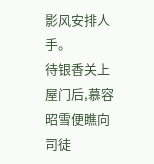影风安排人手。
待银香关上屋门后,慕容昭雪便瞧向司徒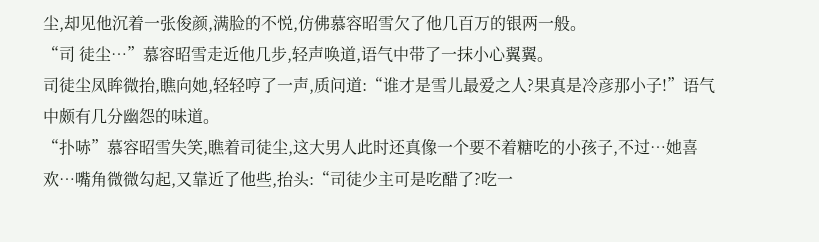尘,却见他沉着一张俊颜,满脸的不悦,仿佛慕容昭雪欠了他几百万的银两一般。
“司 徒尘…”慕容昭雪走近他几步,轻声唤道,语气中带了一抹小心翼翼。
司徒尘凤眸微抬,瞧向她,轻轻哼了一声,质问道:“谁才是雪儿最爱之人?果真是冷彦那小子!”语气中颇有几分幽怨的味道。
“扑哧”慕容昭雪失笑,瞧着司徒尘,这大男人此时还真像一个要不着糖吃的小孩子,不过…她喜欢…嘴角微微勾起,又靠近了他些,抬头:“司徒少主可是吃醋了?吃一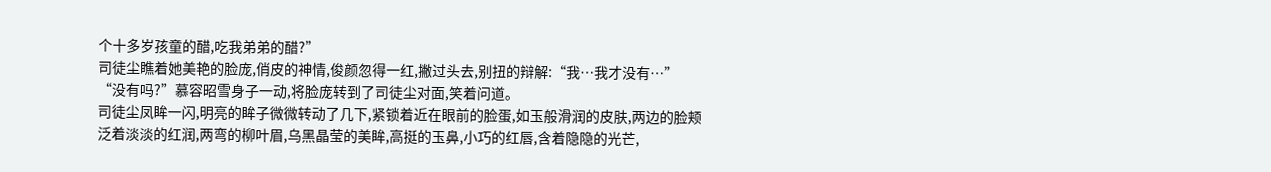个十多岁孩童的醋,吃我弟弟的醋?”
司徒尘瞧着她美艳的脸庞,俏皮的神情,俊颜忽得一红,撇过头去,别扭的辩解:“我…我才没有…”
“没有吗?”慕容昭雪身子一动,将脸庞转到了司徒尘对面,笑着问道。
司徒尘凤眸一闪,明亮的眸子微微转动了几下,紧锁着近在眼前的脸蛋,如玉般滑润的皮肤,两边的脸颊泛着淡淡的红润,两弯的柳叶眉,乌黑晶莹的美眸,高挺的玉鼻,小巧的红唇,含着隐隐的光芒,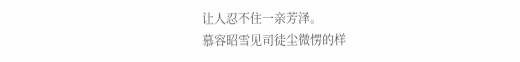让人忍不住一亲芳泽。
慕容昭雪见司徒尘微愣的样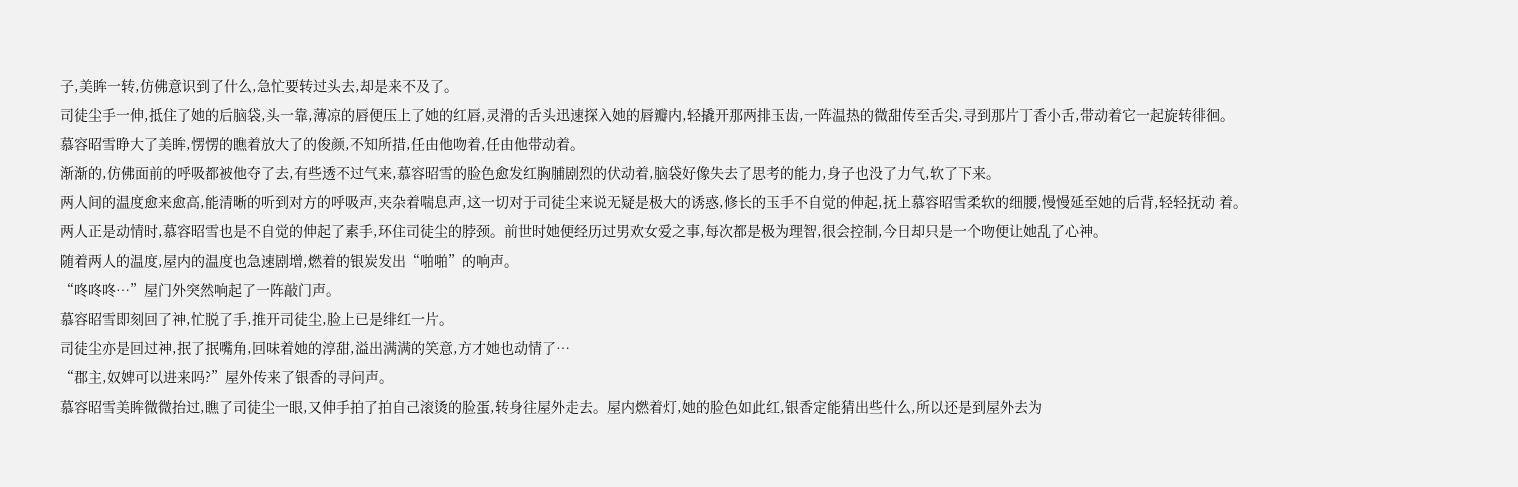子,美眸一转,仿佛意识到了什么,急忙要转过头去,却是来不及了。
司徒尘手一伸,抵住了她的后脑袋,头一靠,薄凉的唇便压上了她的红唇,灵滑的舌头迅速探入她的唇瓣内,轻撬开那两排玉齿,一阵温热的微甜传至舌尖,寻到那片丁香小舌,带动着它一起旋转徘徊。
慕容昭雪睁大了美眸,愣愣的瞧着放大了的俊颜,不知所措,任由他吻着,任由他带动着。
渐渐的,仿佛面前的呼吸都被他夺了去,有些透不过气来,慕容昭雪的脸色愈发红胸脯剧烈的伏动着,脑袋好像失去了思考的能力,身子也没了力气,软了下来。
两人间的温度愈来愈高,能清晰的听到对方的呼吸声,夹杂着喘息声,这一切对于司徒尘来说无疑是极大的诱惑,修长的玉手不自觉的伸起,抚上慕容昭雪柔软的细腰,慢慢延至她的后背,轻轻抚动 着。
两人正是动情时,慕容昭雪也是不自觉的伸起了素手,环住司徒尘的脖颈。前世时她便经历过男欢女爱之事,每次都是极为理智,很会控制,今日却只是一个吻便让她乱了心神。
随着两人的温度,屋内的温度也急速剧增,燃着的银炭发出“啪啪”的响声。
“咚咚咚…”屋门外突然响起了一阵敲门声。
慕容昭雪即刻回了神,忙脱了手,推开司徒尘,脸上已是绯红一片。
司徒尘亦是回过神,抿了抿嘴角,回味着她的淳甜,溢出满满的笑意,方才她也动情了…
“郡主,奴婢可以进来吗?”屋外传来了银香的寻问声。
慕容昭雪美眸微微抬过,瞧了司徒尘一眼,又伸手拍了拍自己滚烫的脸蛋,转身往屋外走去。屋内燃着灯,她的脸色如此红,银香定能猜出些什么,所以还是到屋外去为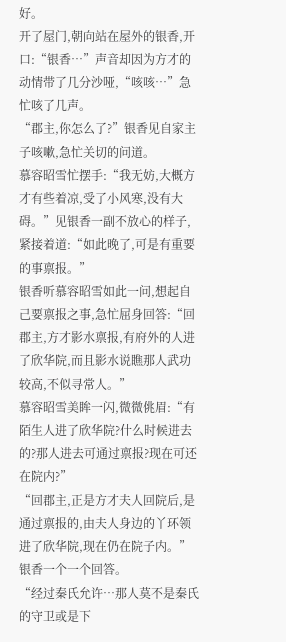好。
开了屋门,朝向站在屋外的银香,开口:“银香…”声音却因为方才的动情带了几分沙哑,“咳咳…”急忙咳了几声。
“郡主,你怎么了?”银香见自家主子咳嗽,急忙关切的问道。
慕容昭雪忙摆手:“我无妨,大概方才有些着凉,受了小风寒,没有大碍。”见银香一副不放心的样子,紧接着道:“如此晚了,可是有重要的事禀报。”
银香听慕容昭雪如此一问,想起自己要禀报之事,急忙屈身回答:“回郡主,方才影水禀报,有府外的人进了欣华院,而且影水说瞧那人武功较高,不似寻常人。”
慕容昭雪美眸一闪,微微佻眉:“有陌生人进了欣华院?什么时候进去的?那人进去可通过禀报?现在可还在院内?”
“回郡主,正是方才夫人回院后,是通过禀报的,由夫人身边的丫环领进了欣华院,现在仍在院子内。”银香一个一个回答。
“经过秦氏允许…那人莫不是秦氏的守卫或是下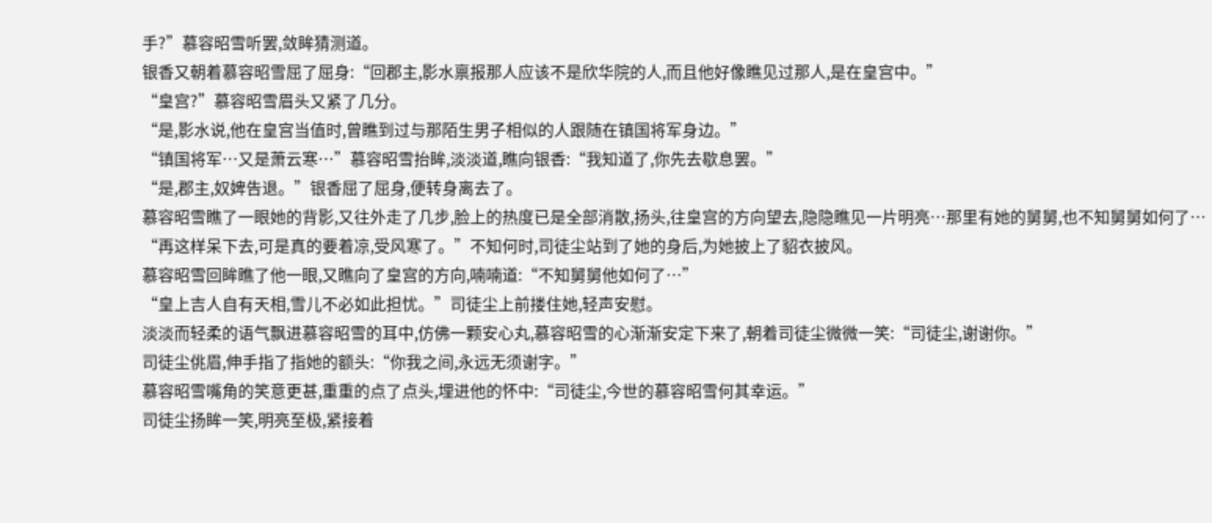手?”慕容昭雪听罢,敛眸猜测道。
银香又朝着慕容昭雪屈了屈身:“回郡主,影水禀报那人应该不是欣华院的人,而且他好像瞧见过那人,是在皇宫中。”
“皇宫?”慕容昭雪眉头又紧了几分。
“是,影水说,他在皇宫当值时,曾瞧到过与那陌生男子相似的人跟随在镇国将军身边。”
“镇国将军…又是萧云寒…”慕容昭雪抬眸,淡淡道,瞧向银香:“我知道了,你先去歇息罢。”
“是,郡主,奴婢告退。”银香屈了屈身,便转身离去了。
慕容昭雪瞧了一眼她的背影,又往外走了几步,脸上的热度已是全部消散,扬头,往皇宫的方向望去,隐隐瞧见一片明亮…那里有她的舅舅,也不知舅舅如何了…
“再这样呆下去,可是真的要着凉,受风寒了。”不知何时,司徒尘站到了她的身后,为她披上了貂衣披风。
慕容昭雪回眸瞧了他一眼,又瞧向了皇宫的方向,喃喃道:“不知舅舅他如何了…”
“皇上吉人自有天相,雪儿不必如此担忧。”司徒尘上前搂住她,轻声安慰。
淡淡而轻柔的语气飘进慕容昭雪的耳中,仿佛一颗安心丸,慕容昭雪的心渐渐安定下来了,朝着司徒尘微微一笑:“司徒尘,谢谢你。”
司徒尘佻眉,伸手指了指她的额头:“你我之间,永远无须谢字。”
慕容昭雪嘴角的笑意更甚,重重的点了点头,埋进他的怀中:“司徒尘,今世的慕容昭雪何其幸运。”
司徒尘扬眸一笑,明亮至极,紧接着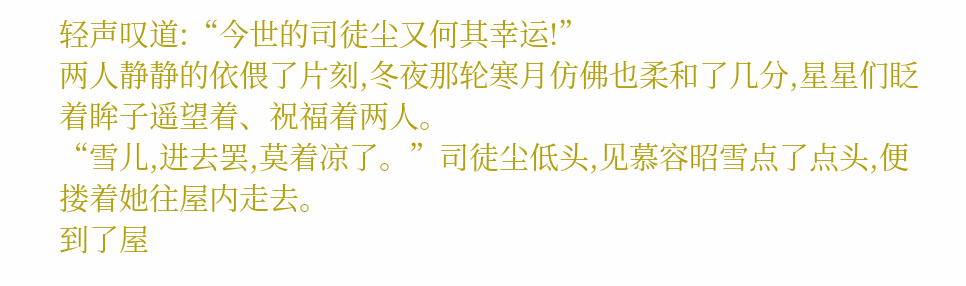轻声叹道:“今世的司徒尘又何其幸运!”
两人静静的依偎了片刻,冬夜那轮寒月仿佛也柔和了几分,星星们眨着眸子遥望着、祝福着两人。
“雪儿,进去罢,莫着凉了。”司徒尘低头,见慕容昭雪点了点头,便搂着她往屋内走去。
到了屋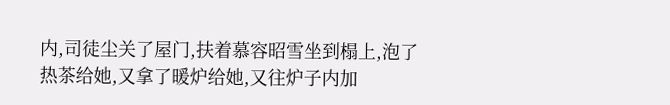内,司徒尘关了屋门,扶着慕容昭雪坐到榻上,泡了热茶给她,又拿了暖炉给她,又往炉子内加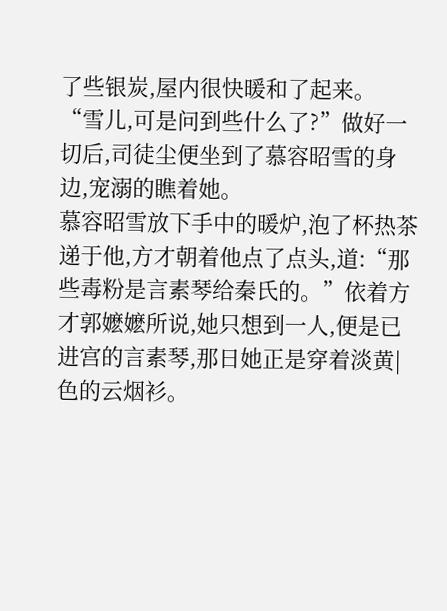了些银炭,屋内很快暖和了起来。
“雪儿,可是问到些什么了?”做好一切后,司徒尘便坐到了慕容昭雪的身边,宠溺的瞧着她。
慕容昭雪放下手中的暖炉,泡了杯热茶递于他,方才朝着他点了点头,道:“那些毒粉是言素琴给秦氏的。”依着方才郭嬷嬷所说,她只想到一人,便是已进宫的言素琴,那日她正是穿着淡黄|色的云烟衫。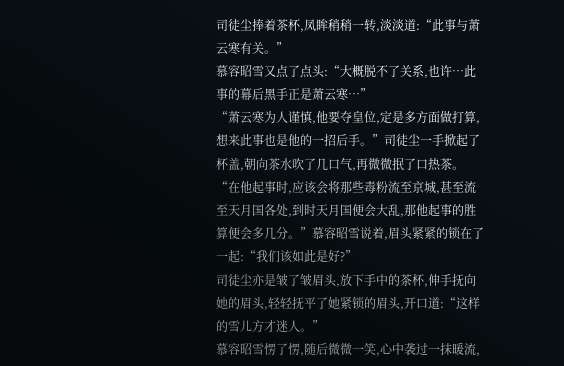司徒尘捧着茶杯,凤眸稍稍一转,淡淡道:“此事与萧云寒有关。”
慕容昭雪又点了点头:“大概脱不了关系,也许…此事的幕后黑手正是萧云寒…”
“萧云寒为人谨慎,他要夺皇位,定是多方面做打算,想来此事也是他的一招后手。”司徒尘一手掀起了杯盖,朝向茶水吹了几口气,再微微抿了口热茶。
“在他起事时,应该会将那些毒粉流至京城,甚至流至天月国各处,到时天月国便会大乱,那他起事的胜算便会多几分。”慕容昭雪说着,眉头紧紧的锁在了一起:“我们该如此是好?”
司徒尘亦是皱了皱眉头,放下手中的茶杯,伸手抚向她的眉头,轻轻抚平了她紧锁的眉头,开口道:“这样的雪儿方才迷人。”
慕容昭雪愣了愣,随后微微一笑,心中袭过一抹暖流,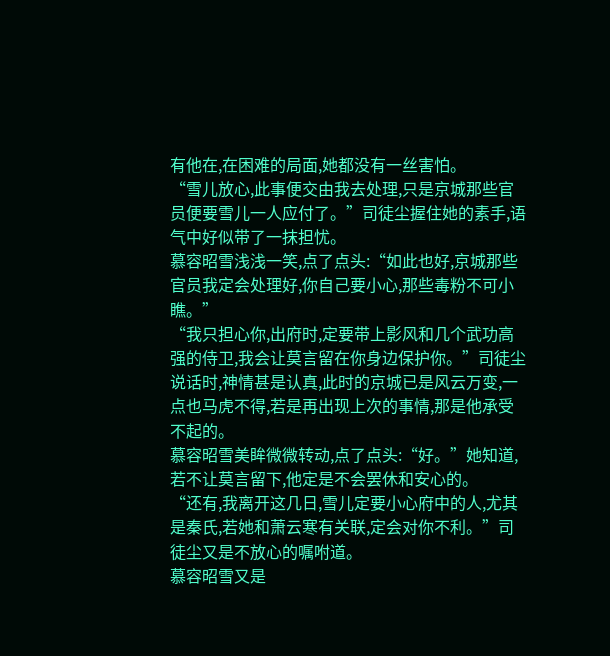有他在,在困难的局面,她都没有一丝害怕。
“雪儿放心,此事便交由我去处理,只是京城那些官员便要雪儿一人应付了。”司徒尘握住她的素手,语气中好似带了一抹担忧。
慕容昭雪浅浅一笑,点了点头:“如此也好,京城那些官员我定会处理好,你自己要小心,那些毒粉不可小瞧。”
“我只担心你,出府时,定要带上影风和几个武功高强的侍卫,我会让莫言留在你身边保护你。”司徒尘说话时,神情甚是认真,此时的京城已是风云万变,一点也马虎不得,若是再出现上次的事情,那是他承受不起的。
慕容昭雪美眸微微转动,点了点头:“好。”她知道,若不让莫言留下,他定是不会罢休和安心的。
“还有,我离开这几日,雪儿定要小心府中的人,尤其是秦氏,若她和萧云寒有关联,定会对你不利。”司徒尘又是不放心的嘱咐道。
慕容昭雪又是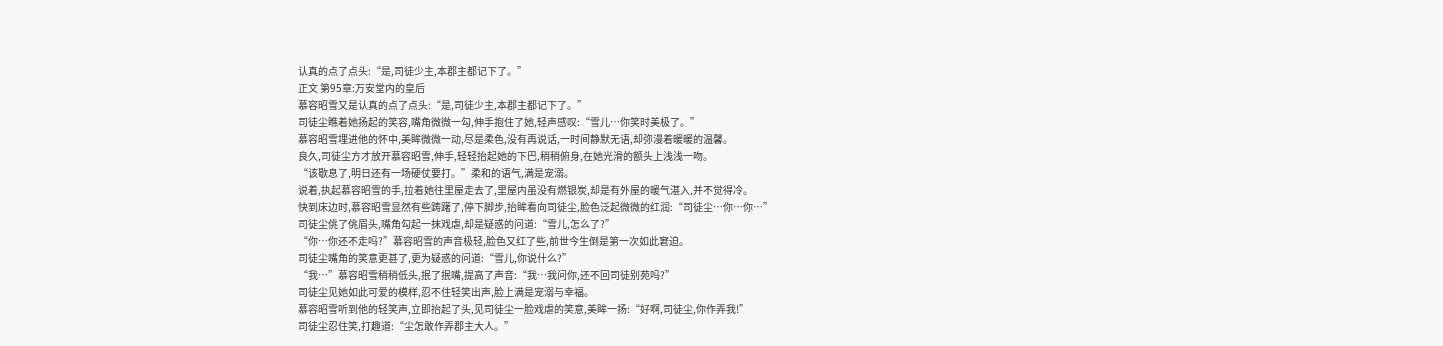认真的点了点头:“是,司徒少主,本郡主都记下了。”
正文 第95章:万安堂内的皇后
慕容昭雪又是认真的点了点头:“是,司徒少主,本郡主都记下了。”
司徒尘瞧着她扬起的笑容,嘴角微微一勾,伸手抱住了她,轻声感叹:“雪儿…你笑时美极了。”
慕容昭雪埋进他的怀中,美眸微微一动,尽是柔色,没有再说话,一时间静默无语,却弥漫着暖暖的温馨。
良久,司徒尘方才放开慕容昭雪,伸手,轻轻抬起她的下巴,稍稍俯身,在她光滑的额头上浅浅一吻。
“该歇息了,明日还有一场硬仗要打。”柔和的语气,满是宠溺。
说着,执起慕容昭雪的手,拉着她往里屋走去了,里屋内虽没有燃银炭,却是有外屋的暖气湛入,并不觉得冷。
快到床边时,慕容昭雪显然有些踌躇了,停下脚步,抬眸看向司徒尘,脸色泛起微微的红润:“司徒尘…你…你…”
司徒尘佻了佻眉头,嘴角勾起一抹戏虐,却是疑惑的问道:“雪儿,怎么了?”
“你…你还不走吗?”慕容昭雪的声音极轻,脸色又红了些,前世今生倒是第一次如此窘迫。
司徒尘嘴角的笑意更甚了,更为疑惑的问道:“雪儿,你说什么?”
“我…”慕容昭雪稍稍低头,抿了抿嘴,提高了声音:“我…我问你,还不回司徒别苑吗?”
司徒尘见她如此可爱的模样,忍不住轻笑出声,脸上满是宠溺与幸福。
慕容昭雪听到他的轻笑声,立即抬起了头,见司徒尘一脸戏虐的笑意,美眸一扬:“好啊,司徒尘,你作弄我!”
司徒尘忍住笑,打趣道:“尘怎敢作弄郡主大人。”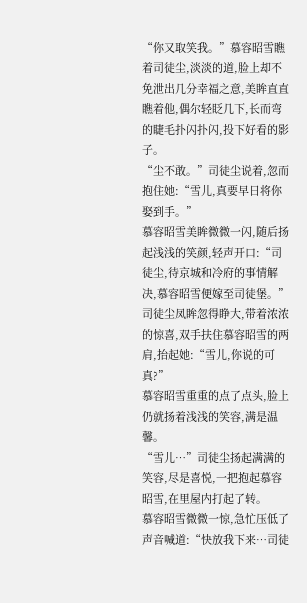“你又取笑我。”慕容昭雪瞧着司徒尘,淡淡的道,脸上却不免泄出几分幸福之意,美眸直直瞧着他,偶尔轻眨几下,长而弯的睫毛扑闪扑闪,投下好看的影子。
“尘不敢。”司徒尘说着,忽而抱住她:“雪儿,真要早日将你娶到手。”
慕容昭雪美眸微微一闪,随后扬起浅浅的笑颜,轻声开口:“司徒尘,待京城和冷府的事情解决,慕容昭雪便嫁至司徒堡。”
司徒尘凤眸忽得睁大,带着浓浓的惊喜,双手扶住慕容昭雪的两肩,抬起她:“雪儿,你说的可真?”
慕容昭雪重重的点了点头,脸上仍就扬着浅浅的笑容,满是温馨。
“雪儿…”司徒尘扬起满满的笑容,尽是喜悦,一把抱起慕容昭雪,在里屋内打起了转。
慕容昭雪微微一惊,急忙压低了声音喊道:“快放我下来…司徒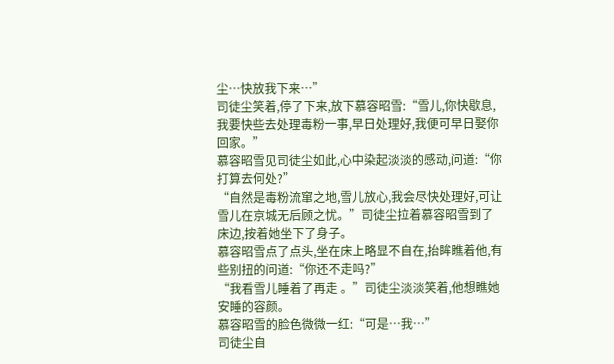尘…快放我下来…”
司徒尘笑着,停了下来,放下慕容昭雪:“雪儿,你快歇息,我要快些去处理毒粉一事,早日处理好,我便可早日娶你回家。”
慕容昭雪见司徒尘如此,心中染起淡淡的感动,问道:“你打算去何处?”
“自然是毒粉流窜之地,雪儿放心,我会尽快处理好,可让雪儿在京城无后顾之忧。”司徒尘拉着慕容昭雪到了床边,按着她坐下了身子。
慕容昭雪点了点头,坐在床上略显不自在,抬眸瞧着他,有些别扭的问道:“你还不走吗?”
“我看雪儿睡着了再走 。”司徒尘淡淡笑着,他想瞧她安睡的容颜。
慕容昭雪的脸色微微一红:“可是…我…”
司徒尘自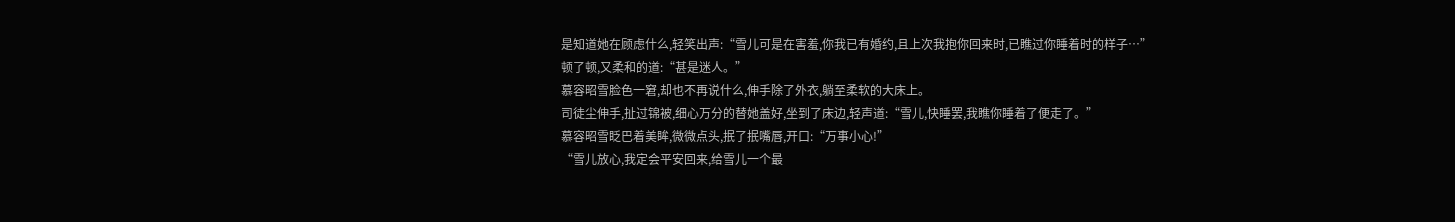是知道她在顾虑什么,轻笑出声:“雪儿可是在害羞,你我已有婚约,且上次我抱你回来时,已瞧过你睡着时的样子…”顿了顿,又柔和的道:“甚是迷人。”
慕容昭雪脸色一窘,却也不再说什么,伸手除了外衣,躺至柔软的大床上。
司徒尘伸手,扯过锦被,细心万分的替她盖好,坐到了床边,轻声道:“雪儿,快睡罢,我瞧你睡着了便走了。”
慕容昭雪眨巴着美眸,微微点头,抿了抿嘴唇,开口:“万事小心!”
“雪儿放心,我定会平安回来,给雪儿一个最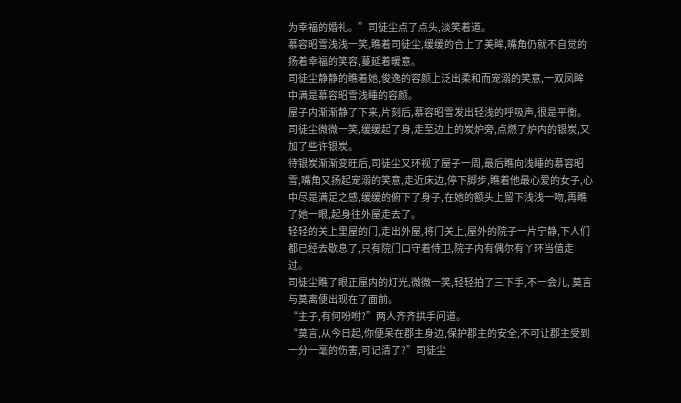为幸福的婚礼。”司徒尘点了点头,淡笑着道。
慕容昭雪浅浅一笑,瞧着司徒尘,缓缓的合上了美眸,嘴角仍就不自觉的扬着幸福的笑容,蔓延着暖意。
司徒尘静静的瞧着她,俊逸的容颜上泛出柔和而宠溺的笑意,一双凤眸中满是慕容昭雪浅睡的容颜。
屋子内渐渐静了下来,片刻后,慕容昭雪发出轻浅的呼吸声,很是平衡。
司徒尘微微一笑,缓缓起了身,走至边上的炭炉旁,点燃了炉内的银炭,又加了些许银炭。
待银炭渐渐变旺后,司徒尘又环视了屋子一周,最后瞧向浅睡的慕容昭雪,嘴角又扬起宠溺的笑意,走近床边,停下脚步,瞧着他最心爱的女子,心中尽是满足之感,缓缓的俯下了身子,在她的额头上留下浅浅一吻,再瞧了她一眼,起身往外屋走去了。
轻轻的关上里屋的门,走出外屋,将门关上,屋外的院子一片宁静,下人们都已经去歇息了,只有院门口守着侍卫,院子内有偶尔有丫环当值走过。
司徒尘瞧了眼正屋内的灯光,微微一笑,轻轻拍了三下手,不一会儿, 莫言与莫离便出现在了面前。
“主子,有何吩咐?”两人齐齐拱手问道。
“莫言,从今日起,你便呆在郡主身边,保护郡主的安全,不可让郡主受到一分一毫的伤害,可记清了?”司徒尘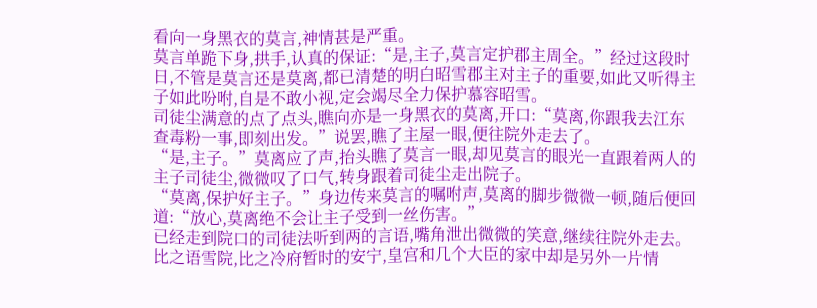看向一身黑衣的莫言,神情甚是严重。
莫言单跪下身,拱手,认真的保证:“是,主子,莫言定护郡主周全。”经过这段时日,不管是莫言还是莫离,都已清楚的明白昭雪郡主对主子的重要,如此又听得主子如此吩咐,自是不敢小视,定会竭尽全力保护慕容昭雪。
司徒尘满意的点了点头,瞧向亦是一身黑衣的莫离,开口:“莫离,你跟我去江东查毒粉一事,即刻出发。”说罢,瞧了主屋一眼,便往院外走去了。
“是,主子。”莫离应了声,抬头瞧了莫言一眼,却见莫言的眼光一直跟着两人的主子司徒尘,微微叹了口气,转身跟着司徒尘走出院子。
“莫离,保护好主子。”身边传来莫言的嘱咐声,莫离的脚步微微一顿,随后便回道:“放心,莫离绝不会让主子受到一丝伤害。”
已经走到院口的司徒法听到两的言语,嘴角泄出微微的笑意,继续往院外走去。
比之语雪院,比之冷府暂时的安宁,皇宫和几个大臣的家中却是另外一片情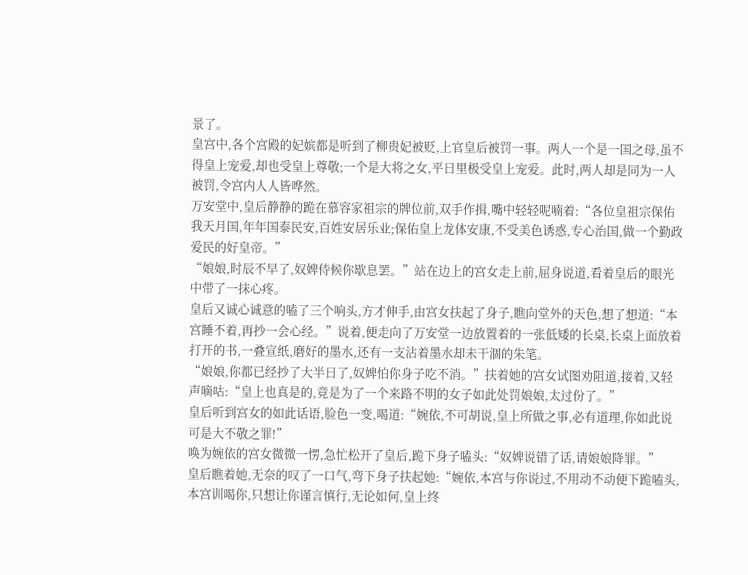景了。
皇宫中,各个宫殿的妃嫔都是听到了柳贵妃被贬,上官皇后被罚一事。两人一个是一国之母,虽不得皇上宠爱,却也受皇上尊敬;一个是大将之女,平日里极受皇上宠爱。此时,两人却是同为一人被罚,令宫内人人皆哗然。
万安堂中,皇后静静的跪在慕容家祖宗的牌位前,双手作揖,嘴中轻轻呢喃着:“各位皇祖宗保佑我天月国,年年国泰民安,百姓安居乐业;保佑皇上龙体安康,不受美色诱惑,专心治国,做一个勤政爱民的好皇帝。”
“娘娘,时辰不早了,奴婢侍候你歇息罢。”站在边上的宫女走上前,屈身说道,看着皇后的眼光中带了一抹心疼。
皇后又诚心诚意的嗑了三个响头,方才伸手,由宫女扶起了身子,瞧向堂外的天色,想了想道:“本宫睡不着,再抄一会心经。”说着,便走向了万安堂一边放置着的一张低矮的长桌,长桌上面放着打开的书,一叠宣纸,磨好的墨水,还有一支沾着墨水却未干涸的朱笔。
“娘娘,你都已经抄了大半日了,奴婢怕你身子吃不消。”扶着她的宫女试图劝阻道,接着,又轻声嘀咕:“皇上也真是的,竟是为了一个来路不明的女子如此处罚娘娘,太过份了。”
皇后听到宫女的如此话语,脸色一变,喝道:“婉依,不可胡说,皇上所做之事,必有道理,你如此说可是大不敬之罪!”
唤为婉依的宫女微微一愣,急忙松开了皇后,跪下身子嗑头:“奴婢说错了话,请娘娘降罪。”
皇后瞧着她,无奈的叹了一口气,弯下身子扶起她:“婉依,本宫与你说过,不用动不动便下跪嗑头,本宫训喝你,只想让你谨言慎行,无论如何,皇上终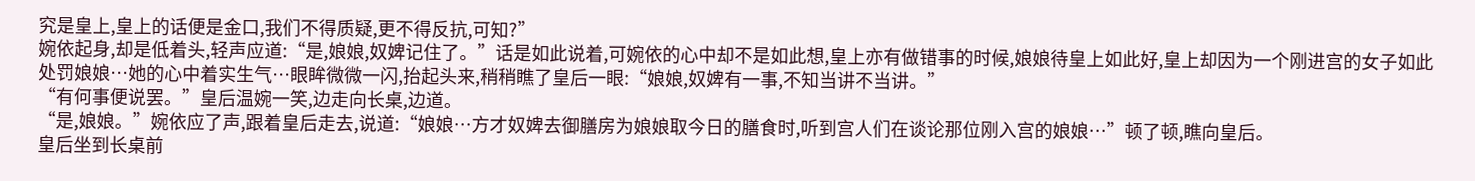究是皇上,皇上的话便是金口,我们不得质疑,更不得反抗,可知?”
婉依起身,却是低着头,轻声应道:“是,娘娘,奴婢记住了。”话是如此说着,可婉依的心中却不是如此想,皇上亦有做错事的时候,娘娘待皇上如此好,皇上却因为一个刚进宫的女子如此处罚娘娘…她的心中着实生气…眼眸微微一闪,抬起头来,稍稍瞧了皇后一眼:“娘娘,奴婢有一事,不知当讲不当讲。”
“有何事便说罢。”皇后温婉一笑,边走向长桌,边道。
“是,娘娘。”婉依应了声,跟着皇后走去,说道:“娘娘…方才奴婢去御膳房为娘娘取今日的膳食时,听到宫人们在谈论那位刚入宫的娘娘…”顿了顿,瞧向皇后。
皇后坐到长桌前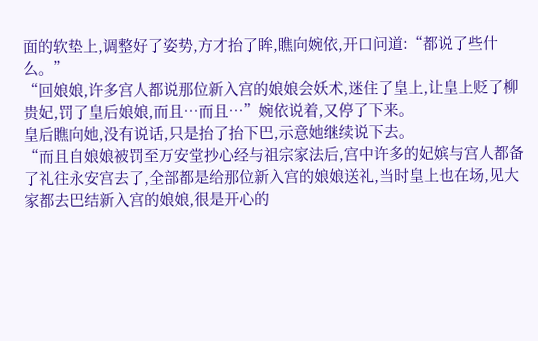面的软垫上,调整好了姿势,方才抬了眸,瞧向婉依,开口问道:“都说了些什么。”
“回娘娘,许多宫人都说那位新入宫的娘娘会妖术,迷住了皇上,让皇上贬了柳贵妃,罚了皇后娘娘,而且…而且…”婉依说着,又停了下来。
皇后瞧向她,没有说话,只是抬了抬下巴,示意她继续说下去。
“而且自娘娘被罚至万安堂抄心经与祖宗家法后,宫中许多的妃嫔与宫人都备了礼往永安宫去了,全部都是给那位新入宫的娘娘送礼,当时皇上也在场,见大家都去巴结新入宫的娘娘,很是开心的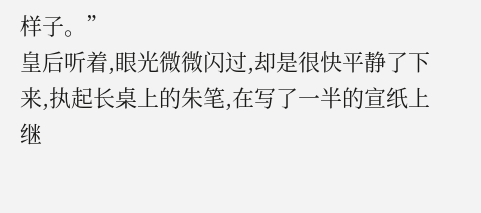样子。”
皇后听着,眼光微微闪过,却是很快平静了下来,执起长桌上的朱笔,在写了一半的宣纸上继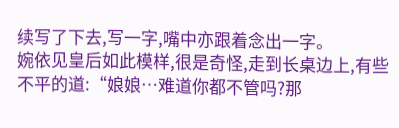续写了下去,写一字,嘴中亦跟着念出一字。
婉依见皇后如此模样,很是奇怪,走到长桌边上,有些不平的道:“娘娘…难道你都不管吗?那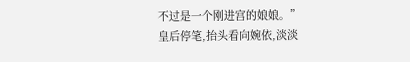不过是一个刚进宫的娘娘。”
皇后停笔,抬头看向婉依,淡淡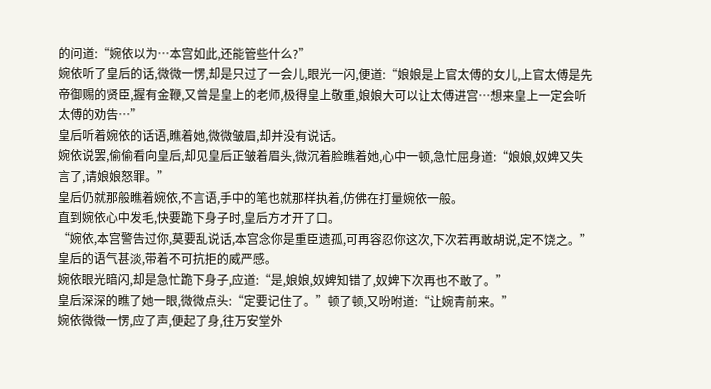的问道:“婉依以为…本宫如此,还能管些什么?”
婉依听了皇后的话,微微一愣,却是只过了一会儿,眼光一闪,便道:“娘娘是上官太傅的女儿,上官太傅是先帝御赐的贤臣,握有金鞭,又曾是皇上的老师,极得皇上敬重,娘娘大可以让太傅进宫…想来皇上一定会听太傅的劝告…”
皇后听着婉依的话语,瞧着她,微微皱眉,却并没有说话。
婉依说罢,偷偷看向皇后,却见皇后正皱着眉头,微沉着脸瞧着她,心中一顿,急忙屈身道:“娘娘,奴婢又失言了,请娘娘怒罪。”
皇后仍就那般瞧着婉依,不言语,手中的笔也就那样执着,仿佛在打量婉依一般。
直到婉依心中发毛,快要跪下身子时,皇后方才开了口。
“婉依,本宫警告过你,莫要乱说话,本宫念你是重臣遗孤,可再容忍你这次,下次若再敢胡说,定不饶之。”皇后的语气甚淡,带着不可抗拒的威严感。
婉依眼光暗闪,却是急忙跪下身子,应道:“是,娘娘,奴婢知错了,奴婢下次再也不敢了。”
皇后深深的瞧了她一眼,微微点头:“定要记住了。”顿了顿,又吩咐道:“让婉青前来。”
婉依微微一愣,应了声,便起了身,往万安堂外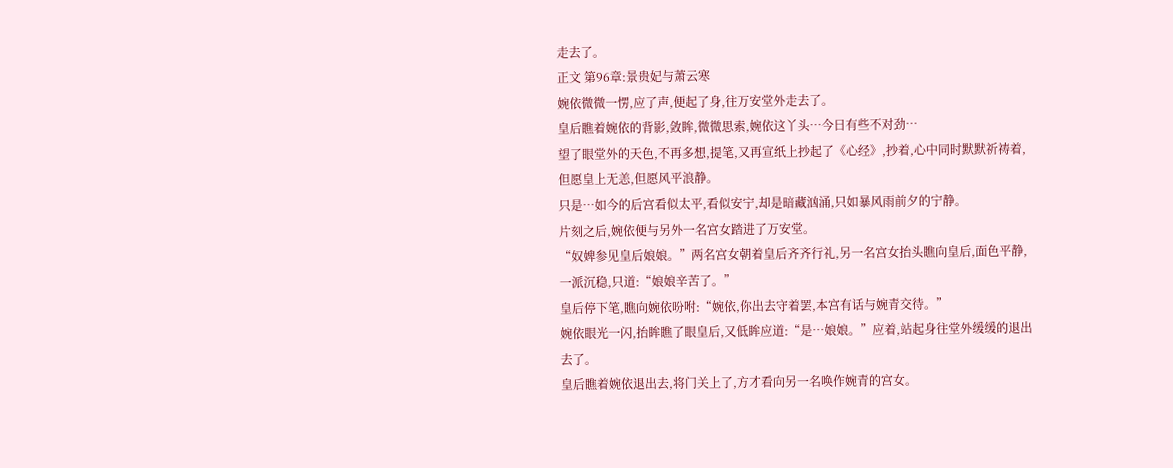走去了。
正文 第96章:景贵妃与萧云寒
婉依微微一愣,应了声,便起了身,往万安堂外走去了。
皇后瞧着婉依的背影,敛眸,微微思索,婉依这丫头…今日有些不对劲…
望了眼堂外的天色,不再多想,提笔,又再宣纸上抄起了《心经》,抄着,心中同时默默祈祷着,但愿皇上无恙,但愿风平浪静。
只是…如今的后宫看似太平,看似安宁,却是暗藏汹涌,只如暴风雨前夕的宁静。
片刻之后,婉依便与另外一名宫女踏进了万安堂。
“奴婢参见皇后娘娘。”两名宫女朝着皇后齐齐行礼,另一名宫女抬头瞧向皇后,面色平静,一派沉稳,只道:“娘娘辛苦了。”
皇后停下笔,瞧向婉依吩咐:“婉依,你出去守着罢,本宫有话与婉青交待。”
婉依眼光一闪,抬眸瞧了眼皇后,又低眸应道:“是…娘娘。”应着,站起身往堂外缓缓的退出去了。
皇后瞧着婉依退出去,将门关上了,方才看向另一名唤作婉青的宫女。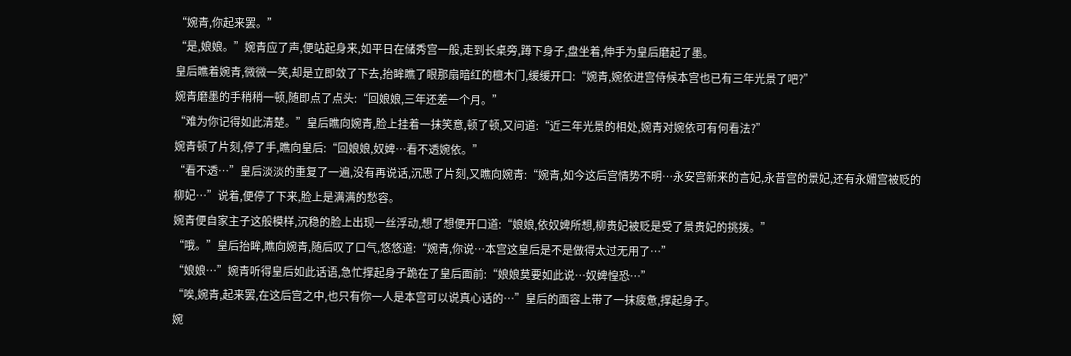“婉青,你起来罢。”
“是,娘娘。”婉青应了声,便站起身来,如平日在储秀宫一般,走到长桌旁,蹲下身子,盘坐着,伸手为皇后磨起了墨。
皇后瞧着婉青,微微一笑,却是立即敛了下去,抬眸瞧了眼那扇暗红的檀木门,缓缓开口:“婉青,婉依进宫侍候本宫也已有三年光景了吧?”
婉青磨墨的手稍稍一顿,随即点了点头:“回娘娘,三年还差一个月。”
“难为你记得如此清楚。”皇后瞧向婉青,脸上挂着一抹笑意,顿了顿,又问道:“近三年光景的相处,婉青对婉依可有何看法?”
婉青顿了片刻,停了手,瞧向皇后:“回娘娘,奴婢…看不透婉依。”
“看不透…”皇后淡淡的重复了一遍,没有再说话,沉思了片刻,又瞧向婉青:“婉青,如今这后宫情势不明…永安宫新来的言妃,永昔宫的景妃,还有永媚宫被贬的柳妃…”说着,便停了下来,脸上是满满的愁容。
婉青便自家主子这般模样,沉稳的脸上出现一丝浮动,想了想便开口道:“娘娘,依奴婢所想,柳贵妃被贬是受了景贵妃的挑拨。”
“哦。”皇后抬眸,瞧向婉青,随后叹了口气,悠悠道:“婉青,你说…本宫这皇后是不是做得太过无用了…”
“娘娘…”婉青听得皇后如此话语,急忙撑起身子跪在了皇后面前:“娘娘莫要如此说…奴婢惶恐…”
“唉,婉青,起来罢,在这后宫之中,也只有你一人是本宫可以说真心话的…”皇后的面容上带了一抹疲惫,撑起身子。
婉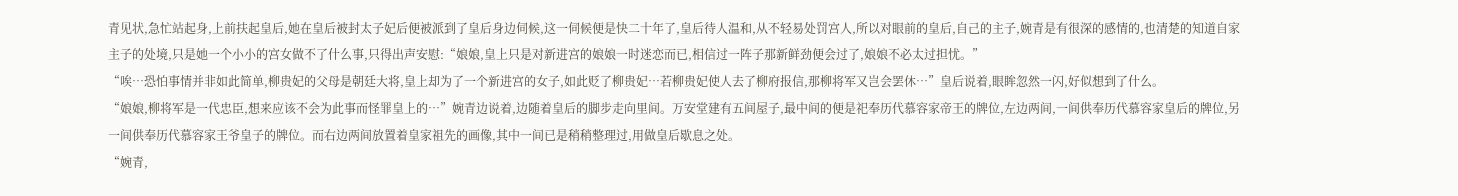青见状,急忙站起身,上前扶起皇后,她在皇后被封太子妃后便被派到了皇后身边伺候,这一伺候便是快二十年了,皇后待人温和,从不轻易处罚宫人,所以对眼前的皇后,自己的主子,婉青是有很深的感情的,也清楚的知道自家主子的处境,只是她一个小小的宫女做不了什么事,只得出声安慰:“娘娘,皇上只是对新进宫的娘娘一时迷恋而已,相信过一阵子那新鲜劲便会过了,娘娘不必太过担忧。”
“唉…恐怕事情并非如此简单,柳贵妃的父母是朝廷大将,皇上却为了一个新进宫的女子,如此贬了柳贵妃…若柳贵妃使人去了柳府报信,那柳将军又岂会罢休…”皇后说着,眼眸忽然一闪,好似想到了什么。
“娘娘,柳将军是一代忠臣,想来应该不会为此事而怪罪皇上的…”婉青边说着,边随着皇后的脚步走向里间。万安堂建有五间屋子,最中间的便是祀奉历代慕容家帝王的牌位,左边两间,一间供奉历代慕容家皇后的牌位,另一间供奉历代慕容家王爷皇子的牌位。而右边两间放置着皇家祖先的画像,其中一间已是稍稍整理过,用做皇后歇息之处。
“婉青,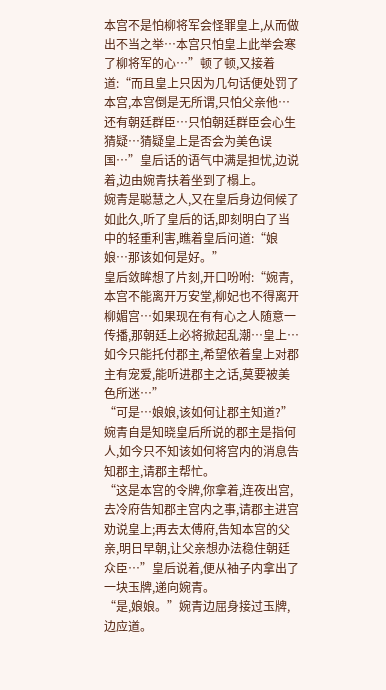本宫不是怕柳将军会怪罪皇上,从而做出不当之举…本宫只怕皇上此举会寒了柳将军的心…”顿了顿,又接着道:“而且皇上只因为几句话便处罚了本宫,本宫倒是无所谓,只怕父亲他…还有朝廷群臣…只怕朝廷群臣会心生猜疑…猜疑皇上是否会为美色误国…”皇后话的语气中满是担忧,边说着,边由婉青扶着坐到了榻上。
婉青是聪慧之人,又在皇后身边伺候了如此久,听了皇后的话,即刻明白了当中的轻重利害,瞧着皇后问道:“娘娘…那该如何是好。”
皇后敛眸想了片刻,开口吩咐:“婉青,本宫不能离开万安堂,柳妃也不得离开柳媚宫…如果现在有有心之人随意一传播,那朝廷上必将掀起乱潮…皇上…如今只能托付郡主,希望依着皇上对郡主有宠爱,能听进郡主之话,莫要被美色所迷…”
“可是…娘娘,该如何让郡主知道?”婉青自是知晓皇后所说的郡主是指何人,如今只不知该如何将宫内的消息告知郡主,请郡主帮忙。
“这是本宫的令牌,你拿着,连夜出宫,去冷府告知郡主宫内之事,请郡主进宫劝说皇上;再去太傅府,告知本宫的父亲,明日早朝,让父亲想办法稳住朝廷众臣…”皇后说着,便从袖子内拿出了一块玉牌,递向婉青。
“是,娘娘。”婉青边屈身接过玉牌,边应道。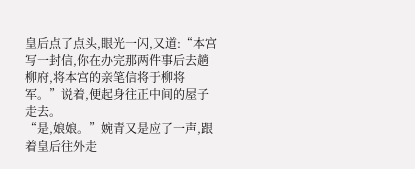皇后点了点头,眼光一闪,又道:“本宫写一封信,你在办完那两件事后去趟柳府,将本宫的亲笔信将于柳将军。”说着,便起身往正中间的屋子走去。
“是,娘娘。”婉青又是应了一声,跟着皇后往外走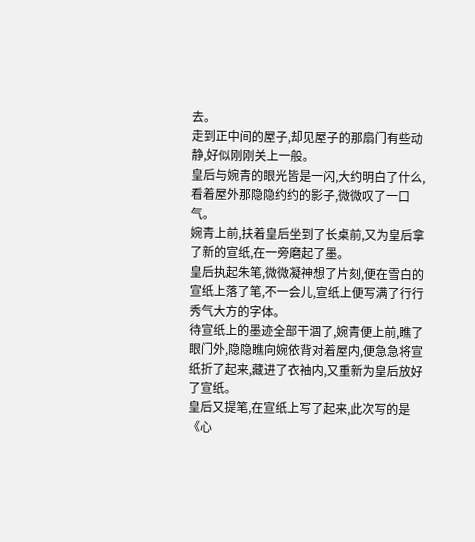去。
走到正中间的屋子,却见屋子的那扇门有些动静,好似刚刚关上一般。
皇后与婉青的眼光皆是一闪,大约明白了什么,看着屋外那隐隐约约的影子,微微叹了一口气。
婉青上前,扶着皇后坐到了长桌前,又为皇后拿了新的宣纸,在一旁磨起了墨。
皇后执起朱笔,微微凝神想了片刻,便在雪白的宣纸上落了笔,不一会儿,宣纸上便写满了行行秀气大方的字体。
待宣纸上的墨迹全部干涸了,婉青便上前,瞧了眼门外,隐隐瞧向婉依背对着屋内,便急急将宣纸折了起来,藏进了衣袖内,又重新为皇后放好了宣纸。
皇后又提笔,在宣纸上写了起来,此次写的是《心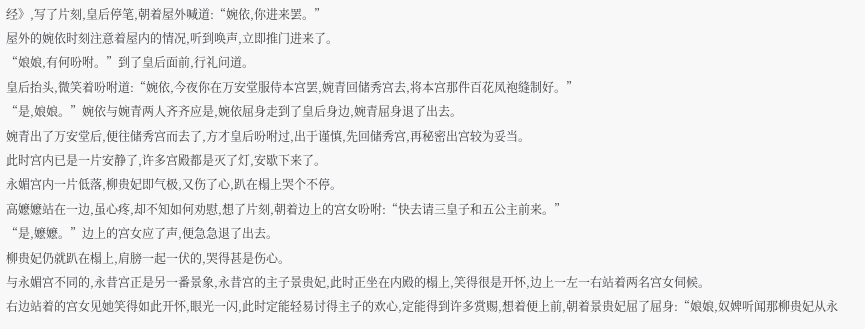经》,写了片刻,皇后停笔,朝着屋外喊道:“婉依,你进来罢。”
屋外的婉依时刻注意着屋内的情况,听到唤声,立即推门进来了。
“娘娘,有何吩咐。”到了皇后面前,行礼问道。
皇后抬头,微笑着吩咐道:“婉依,今夜你在万安堂服侍本宫罢,婉青回储秀宫去,将本宫那件百花凤袍缝制好。”
“是,娘娘。”婉依与婉青两人齐齐应是,婉依屈身走到了皇后身边,婉青屈身退了出去。
婉青出了万安堂后,便往储秀宫而去了,方才皇后吩咐过,出于谨慎,先回储秀宫,再秘密出宫较为妥当。
此时宫内已是一片安静了,许多宫殿都是灭了灯,安歇下来了。
永媚宫内一片低落,柳贵妃即气极,又伤了心,趴在榻上哭个不停。
高嬷嬷站在一边,虽心疼,却不知如何劝慰,想了片刻,朝着边上的宫女吩咐:“快去请三皇子和五公主前来。”
“是,嬷嬷。”边上的宫女应了声,便急急退了出去。
柳贵妃仍就趴在榻上,肩膀一起一伏的,哭得甚是伤心。
与永媚宫不同的,永昔宫正是另一番景象,永昔宫的主子景贵妃,此时正坐在内殿的榻上,笑得很是开怀,边上一左一右站着两名宫女伺候。
右边站着的宫女见她笑得如此开怀,眼光一闪,此时定能轻易讨得主子的欢心,定能得到许多赏赐,想着便上前,朝着景贵妃屈了屈身:“娘娘,奴婢听闻那柳贵妃从永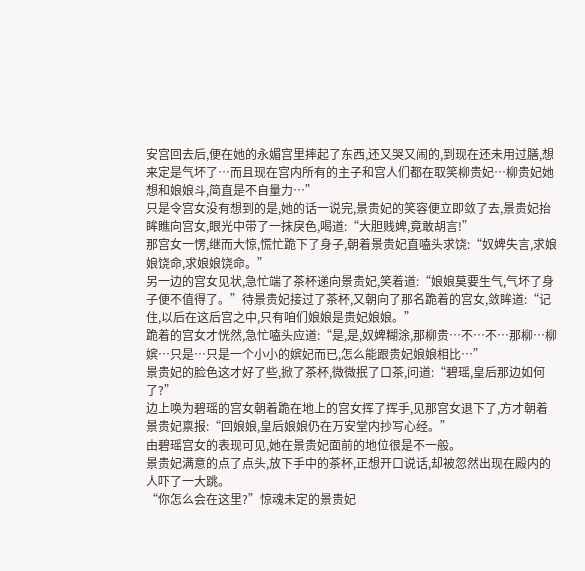安宫回去后,便在她的永媚宫里摔起了东西,还又哭又闹的,到现在还未用过膳,想来定是气坏了…而且现在宫内所有的主子和宫人们都在取笑柳贵妃…柳贵妃她想和娘娘斗,简直是不自量力…”
只是令宫女没有想到的是,她的话一说完,景贵妃的笑容便立即敛了去,景贵妃抬眸瞧向宫女,眼光中带了一抹戾色,喝道:“大胆贱婢,竟敢胡言!”
那宫女一愣,继而大惊,慌忙跪下了身子,朝着景贵妃直嗑头求饶:“奴婢失言,求娘娘饶命,求娘娘饶命。”
另一边的宫女见状,急忙端了茶杯递向景贵妃,笑着道:“娘娘莫要生气,气坏了身子便不值得了。”待景贵妃接过了茶杯,又朝向了那名跪着的宫女,敛眸道:“记住,以后在这后宫之中,只有咱们娘娘是贵妃娘娘。”
跪着的宫女才恍然,急忙嗑头应道:“是,是,奴婢糊涂,那柳贵…不…不…那柳…柳嫔…只是…只是一个小小的嫔妃而已,怎么能跟贵妃娘娘相比…”
景贵妃的脸色这才好了些,掀了茶杯,微微抿了口茶,问道:“碧瑶,皇后那边如何了?”
边上唤为碧瑶的宫女朝着跪在地上的宫女挥了挥手,见那宫女退下了,方才朝着景贵妃禀报:“回娘娘,皇后娘娘仍在万安堂内抄写心经。”
由碧瑶宫女的表现可见,她在景贵妃面前的地位很是不一般。
景贵妃满意的点了点头,放下手中的茶杯,正想开口说话,却被忽然出现在殿内的人吓了一大跳。
“你怎么会在这里?”惊魂未定的景贵妃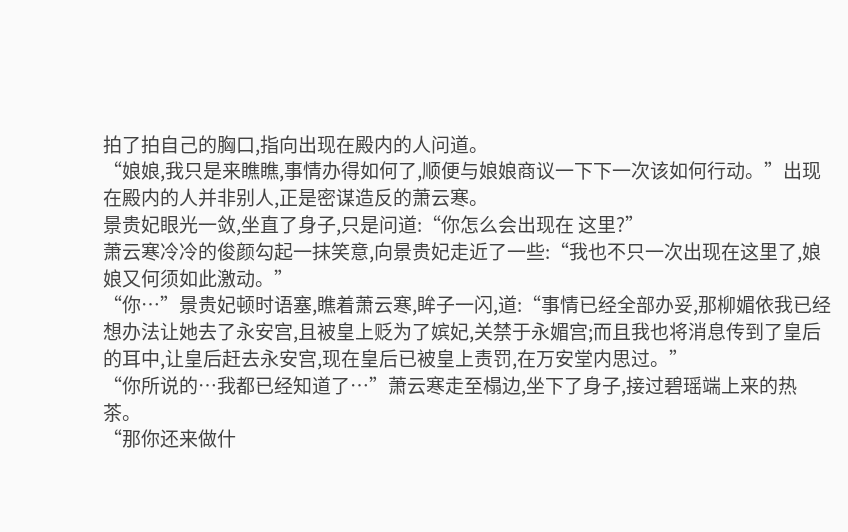拍了拍自己的胸口,指向出现在殿内的人问道。
“娘娘,我只是来瞧瞧,事情办得如何了,顺便与娘娘商议一下下一次该如何行动。”出现在殿内的人并非别人,正是密谋造反的萧云寒。
景贵妃眼光一敛,坐直了身子,只是问道:“你怎么会出现在 这里?”
萧云寒冷冷的俊颜勾起一抹笑意,向景贵妃走近了一些:“我也不只一次出现在这里了,娘娘又何须如此激动。”
“你…”景贵妃顿时语塞,瞧着萧云寒,眸子一闪,道:“事情已经全部办妥,那柳媚依我已经想办法让她去了永安宫,且被皇上贬为了嫔妃,关禁于永媚宫;而且我也将消息传到了皇后的耳中,让皇后赶去永安宫,现在皇后已被皇上责罚,在万安堂内思过。”
“你所说的…我都已经知道了…”萧云寒走至榻边,坐下了身子,接过碧瑶端上来的热茶。
“那你还来做什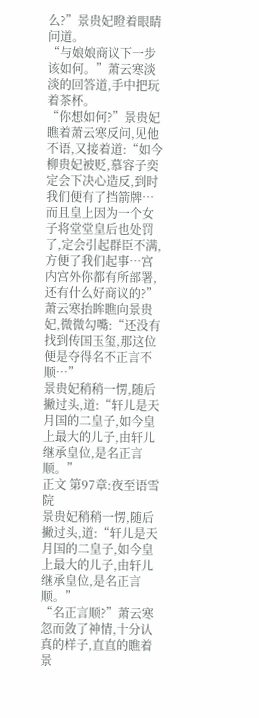么?”景贵妃瞪着眼睛问道。
“与娘娘商议下一步该如何。”萧云寒淡淡的回答道,手中把玩着茶杯。
“你想如何?”景贵妃瞧着萧云寒反问,见他不语,又接着道:“如今柳贵妃被贬,慕容子奕定会下决心造反,到时我们便有了挡箭牌…而且皇上因为一个女子将堂堂皇后也处罚了,定会引起群臣不满,方便了我们起事…宫内宫外你都有所部署,还有什么好商议的?”
萧云寒抬眸瞧向景贵妃,微微勾嘴:“还没有找到传国玉玺,那这位便是夺得名不正言不顺…”
景贵妃稍稍一愣,随后撇过头,道:“轩儿是天月国的二皇子,如今皇上最大的儿子,由轩儿继承皇位,是名正言顺。”
正文 第97章:夜至语雪院
景贵妃稍稍一愣,随后撇过头,道:“轩儿是天月国的二皇子,如今皇上最大的儿子,由轩儿继承皇位,是名正言顺。”
“名正言顺?”萧云寒忽而敛了神情,十分认真的样子,直直的瞧着景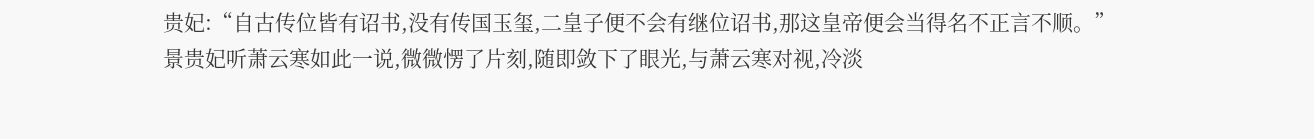贵妃:“自古传位皆有诏书,没有传国玉玺,二皇子便不会有继位诏书,那这皇帝便会当得名不正言不顺。”
景贵妃听萧云寒如此一说,微微愣了片刻,随即敛下了眼光,与萧云寒对视,冷淡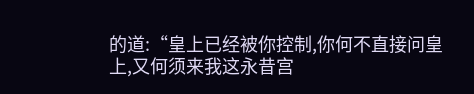的道:“皇上已经被你控制,你何不直接问皇上,又何须来我这永昔宫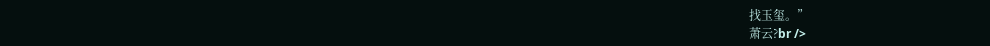找玉玺。”
萧云?br />